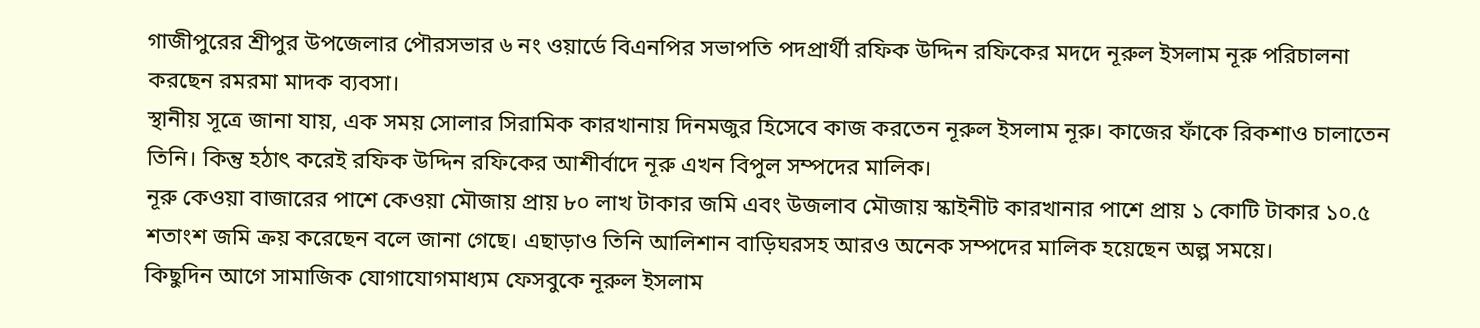গাজীপুরের শ্রীপুর উপজেলার পৌরসভার ৬ নং ওয়ার্ডে বিএনপির সভাপতি পদপ্রার্থী রফিক উদ্দিন রফিকের মদদে নূরুল ইসলাম নূরু পরিচালনা করছেন রমরমা মাদক ব্যবসা।
স্থানীয় সূত্রে জানা যায়, এক সময় সোলার সিরামিক কারখানায় দিনমজুর হিসেবে কাজ করতেন নূরুল ইসলাম নূরু। কাজের ফাঁকে রিকশাও চালাতেন তিনি। কিন্তু হঠাৎ করেই রফিক উদ্দিন রফিকের আশীর্বাদে নূরু এখন বিপুল সম্পদের মালিক।
নূরু কেওয়া বাজারের পাশে কেওয়া মৌজায় প্রায় ৮০ লাখ টাকার জমি এবং উজলাব মৌজায় স্কাইনীট কারখানার পাশে প্রায় ১ কোটি টাকার ১০.৫ শতাংশ জমি ক্রয় করেছেন বলে জানা গেছে। এছাড়াও তিনি আলিশান বাড়িঘরসহ আরও অনেক সম্পদের মালিক হয়েছেন অল্প সময়ে।
কিছুদিন আগে সামাজিক যোগাযোগমাধ্যম ফেসবুকে নূরুল ইসলাম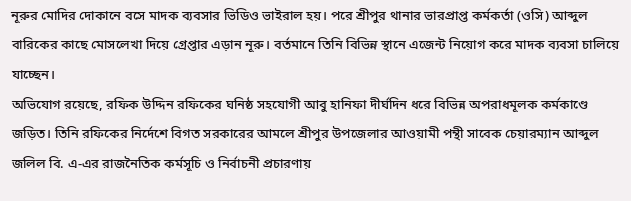নূরুর মোদির দোকানে বসে মাদক ব্যবসার ভিডিও ভাইরাল হয়। পরে শ্রীপুর থানার ভারপ্রাপ্ত কর্মকর্তা (ওসি) আব্দুল বারিকের কাছে মোসলেখা দিয়ে গ্রেপ্তার এড়ান নূরু। বর্তমানে তিনি বিভিন্ন স্থানে এজেন্ট নিয়োগ করে মাদক ব্যবসা চালিয়ে যাচ্ছেন।
অভিযোগ রয়েছে, রফিক উদ্দিন রফিকের ঘনিষ্ঠ সহযোগী আবু হানিফা দীর্ঘদিন ধরে বিভিন্ন অপরাধমূলক কর্মকাণ্ডে জড়িত। তিনি রফিকের নির্দেশে বিগত সরকারের আমলে শ্রীপুর উপজেলার আওয়ামী পন্থী সাবেক চেয়ারম্যান আব্দুল জলিল বি. এ-এর রাজনৈতিক কর্মসূচি ও নির্বাচনী প্রচারণায়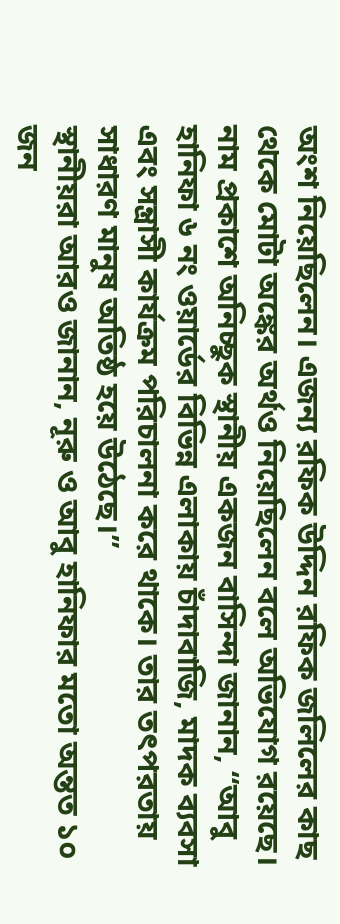অংশ নিয়েছিলেন। এজন্য রফিক উদ্দিন রফিক জলিলের কাছ থেকে মোটা অঙ্কের অর্থও নিয়েছিলেন বলে অভিযোগ রয়েছে।
নাম প্রকাশে অনিচ্ছুক স্থানীয় একজন বাসিন্দা জানান, “আবু হানিফা ৬ নং ওয়ার্ডের বিভিন্ন এলাকায় চাঁদাবাজি, মাদক ব্যবসা এবং সন্ত্রাসী কার্যক্রম পরিচালনা করে থাকে। তার তৎপরতায় সাধারণ মানুষ অতিষ্ঠ হয়ে উঠেছে।”
স্থানীয়রা আরও জানান, নূরু ও আবু হানিফার মতো অন্তত ১০ জন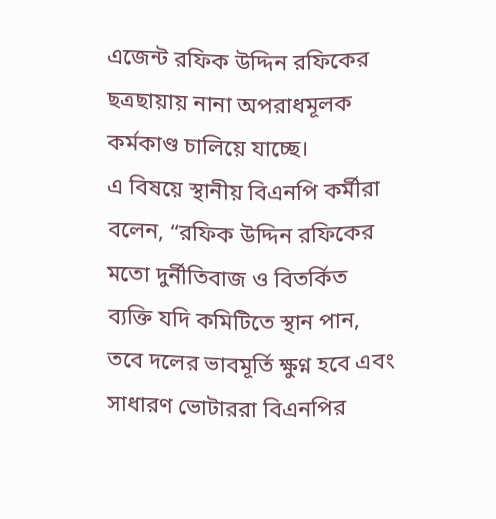এজেন্ট রফিক উদ্দিন রফিকের ছত্রছায়ায় নানা অপরাধমূলক কর্মকাণ্ড চালিয়ে যাচ্ছে।
এ বিষয়ে স্থানীয় বিএনপি কর্মীরা বলেন, “রফিক উদ্দিন রফিকের মতো দুর্নীতিবাজ ও বিতর্কিত ব্যক্তি যদি কমিটিতে স্থান পান, তবে দলের ভাবমূর্তি ক্ষুণ্ন হবে এবং সাধারণ ভোটাররা বিএনপির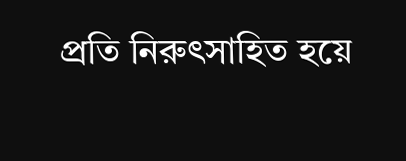প্রতি নিরুৎসাহিত হয়ে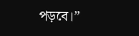পড়বে।”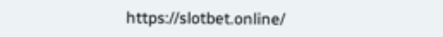https://slotbet.online/